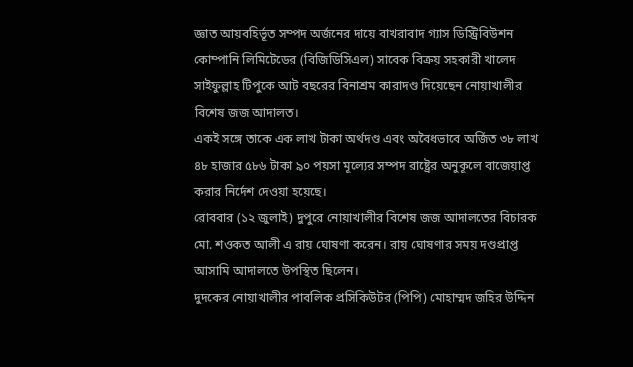জ্ঞাত আয়বহির্ভূত সম্পদ অর্জনের দায়ে বাখরাবাদ গ্যাস ডিস্ট্রিবিউশন কোম্পানি লিমিটেডের (বিজিডিসিএল) সাবেক বিক্রয় সহকারী খালেদ সাইফুল্লাহ টিপুকে আট বছরের বিনাশ্রম কারাদণ্ড দিয়েছেন নোয়াখালীর বিশেষ জজ আদালত।
একই সঙ্গে তাকে এক লাখ টাকা অর্থদণ্ড এবং অবৈধভাবে অর্জিত ৩৮ লাখ ৪৮ হাজার ৫৮৬ টাকা ৯০ পয়সা মূল্যের সম্পদ রাষ্ট্রের অনুকূলে বাজেয়াপ্ত করার নির্দেশ দেওয়া হয়েছে।
রোববার (১২ জুলাই) দুপুরে নোয়াখালীর বিশেষ জজ আদালতের বিচারক মো. শওকত আলী এ রায় ঘোষণা করেন। রায় ঘোষণার সময় দণ্ডপ্রাপ্ত আসামি আদালতে উপস্থিত ছিলেন।
দুদকের নোয়াখালীর পাবলিক প্রসিকিউটর (পিপি) মোহাম্মদ জহির উদ্দিন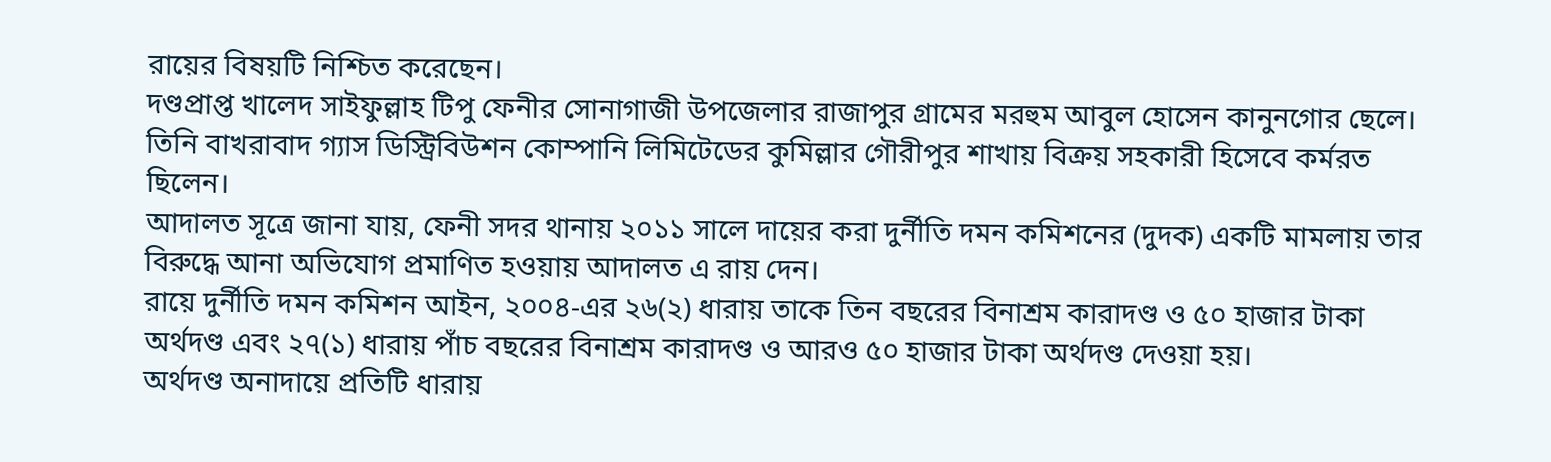রায়ের বিষয়টি নিশ্চিত করেছেন।
দণ্ডপ্রাপ্ত খালেদ সাইফুল্লাহ টিপু ফেনীর সোনাগাজী উপজেলার রাজাপুর গ্রামের মরহুম আবুল হোসেন কানুনগোর ছেলে। তিনি বাখরাবাদ গ্যাস ডিস্ট্রিবিউশন কোম্পানি লিমিটেডের কুমিল্লার গৌরীপুর শাখায় বিক্রয় সহকারী হিসেবে কর্মরত ছিলেন।
আদালত সূত্রে জানা যায়, ফেনী সদর থানায় ২০১১ সালে দায়ের করা দুর্নীতি দমন কমিশনের (দুদক) একটি মামলায় তার বিরুদ্ধে আনা অভিযোগ প্রমাণিত হওয়ায় আদালত এ রায় দেন।
রায়ে দুর্নীতি দমন কমিশন আইন, ২০০৪-এর ২৬(২) ধারায় তাকে তিন বছরের বিনাশ্রম কারাদণ্ড ও ৫০ হাজার টাকা অর্থদণ্ড এবং ২৭(১) ধারায় পাঁচ বছরের বিনাশ্রম কারাদণ্ড ও আরও ৫০ হাজার টাকা অর্থদণ্ড দেওয়া হয়।
অর্থদণ্ড অনাদায়ে প্রতিটি ধারায়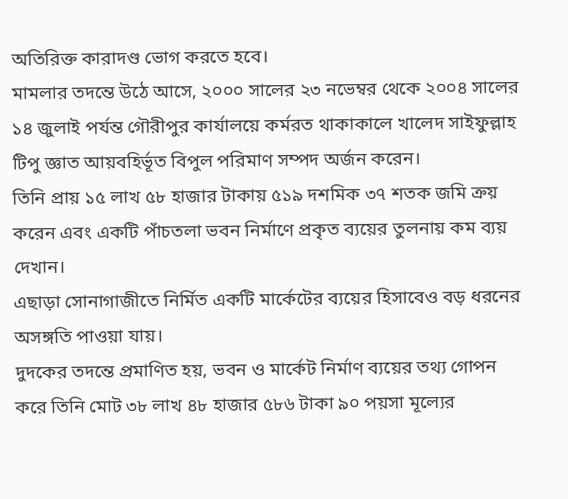অতিরিক্ত কারাদণ্ড ভোগ করতে হবে।
মামলার তদন্তে উঠে আসে, ২০০০ সালের ২৩ নভেম্বর থেকে ২০০৪ সালের ১৪ জুলাই পর্যন্ত গৌরীপুর কার্যালয়ে কর্মরত থাকাকালে খালেদ সাইফুল্লাহ টিপু জ্ঞাত আয়বহির্ভূত বিপুল পরিমাণ সম্পদ অর্জন করেন।
তিনি প্রায় ১৫ লাখ ৫৮ হাজার টাকায় ৫১৯ দশমিক ৩৭ শতক জমি ক্রয় করেন এবং একটি পাঁচতলা ভবন নির্মাণে প্রকৃত ব্যয়ের তুলনায় কম ব্যয় দেখান।
এছাড়া সোনাগাজীতে নির্মিত একটি মার্কেটের ব্যয়ের হিসাবেও বড় ধরনের অসঙ্গতি পাওয়া যায়।
দুদকের তদন্তে প্রমাণিত হয়, ভবন ও মার্কেট নির্মাণ ব্যয়ের তথ্য গোপন করে তিনি মোট ৩৮ লাখ ৪৮ হাজার ৫৮৬ টাকা ৯০ পয়সা মূল্যের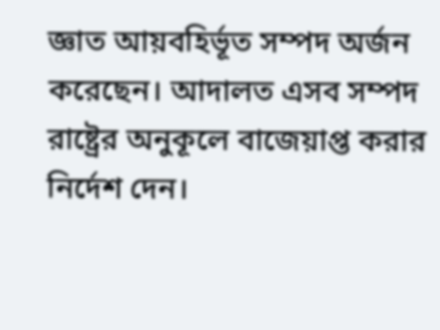জ্ঞাত আয়বহির্ভূত সম্পদ অর্জন করেছেন। আদালত এসব সম্পদ রাষ্ট্রের অনুকূলে বাজেয়াপ্ত করার নির্দেশ দেন।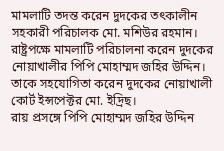মামলাটি তদন্ত করেন দুদকের তৎকালীন সহকারী পরিচালক মো. মশিউর রহমান। রাষ্ট্রপক্ষে মামলাটি পরিচালনা করেন দুদকের নোয়াখালীর পিপি মোহাম্মদ জহির উদ্দিন। তাকে সহযোগিতা করেন দুদকের নোয়াখালী কোর্ট ইন্সপেক্টর মো. ইদ্রিছ।
রায় প্রসঙ্গে পিপি মোহাম্মদ জহির উদ্দিন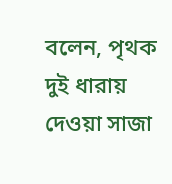বলেন, পৃথক দুই ধারায় দেওয়া সাজা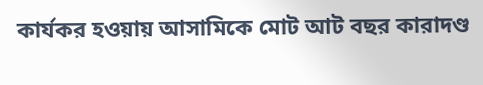কার্যকর হওয়ায় আসামিকে মোট আট বছর কারাদণ্ড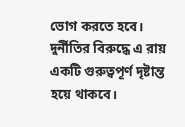ভোগ করতে হবে। দুর্নীতির বিরুদ্ধে এ রায় একটি গুরুত্বপূর্ণ দৃষ্টান্ত হয়ে থাকবে।